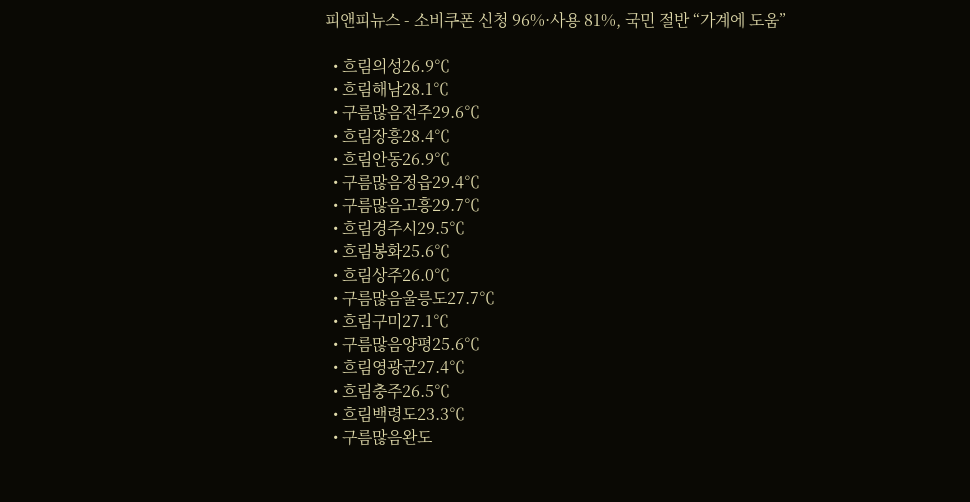피앤피뉴스 - 소비쿠폰 신청 96%·사용 81%, 국민 절반 “가계에 도움”

  • 흐림의성26.9℃
  • 흐림해남28.1℃
  • 구름많음전주29.6℃
  • 흐림장흥28.4℃
  • 흐림안동26.9℃
  • 구름많음정읍29.4℃
  • 구름많음고흥29.7℃
  • 흐림경주시29.5℃
  • 흐림봉화25.6℃
  • 흐림상주26.0℃
  • 구름많음울릉도27.7℃
  • 흐림구미27.1℃
  • 구름많음양평25.6℃
  • 흐림영광군27.4℃
  • 흐림충주26.5℃
  • 흐림백령도23.3℃
  • 구름많음완도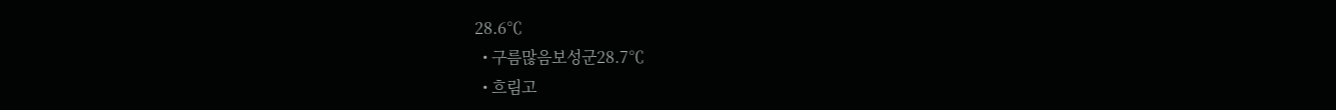28.6℃
  • 구름많음보성군28.7℃
  • 흐림고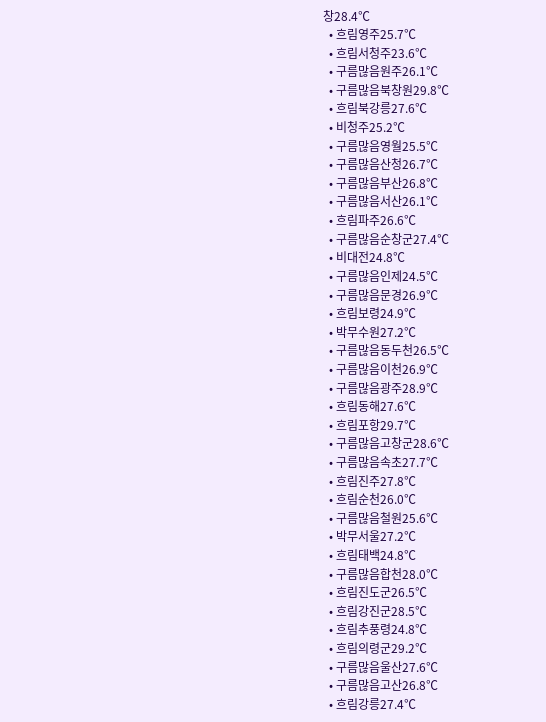창28.4℃
  • 흐림영주25.7℃
  • 흐림서청주23.6℃
  • 구름많음원주26.1℃
  • 구름많음북창원29.8℃
  • 흐림북강릉27.6℃
  • 비청주25.2℃
  • 구름많음영월25.5℃
  • 구름많음산청26.7℃
  • 구름많음부산26.8℃
  • 구름많음서산26.1℃
  • 흐림파주26.6℃
  • 구름많음순창군27.4℃
  • 비대전24.8℃
  • 구름많음인제24.5℃
  • 구름많음문경26.9℃
  • 흐림보령24.9℃
  • 박무수원27.2℃
  • 구름많음동두천26.5℃
  • 구름많음이천26.9℃
  • 구름많음광주28.9℃
  • 흐림동해27.6℃
  • 흐림포항29.7℃
  • 구름많음고창군28.6℃
  • 구름많음속초27.7℃
  • 흐림진주27.8℃
  • 흐림순천26.0℃
  • 구름많음철원25.6℃
  • 박무서울27.2℃
  • 흐림태백24.8℃
  • 구름많음합천28.0℃
  • 흐림진도군26.5℃
  • 흐림강진군28.5℃
  • 흐림추풍령24.8℃
  • 흐림의령군29.2℃
  • 구름많음울산27.6℃
  • 구름많음고산26.8℃
  • 흐림강릉27.4℃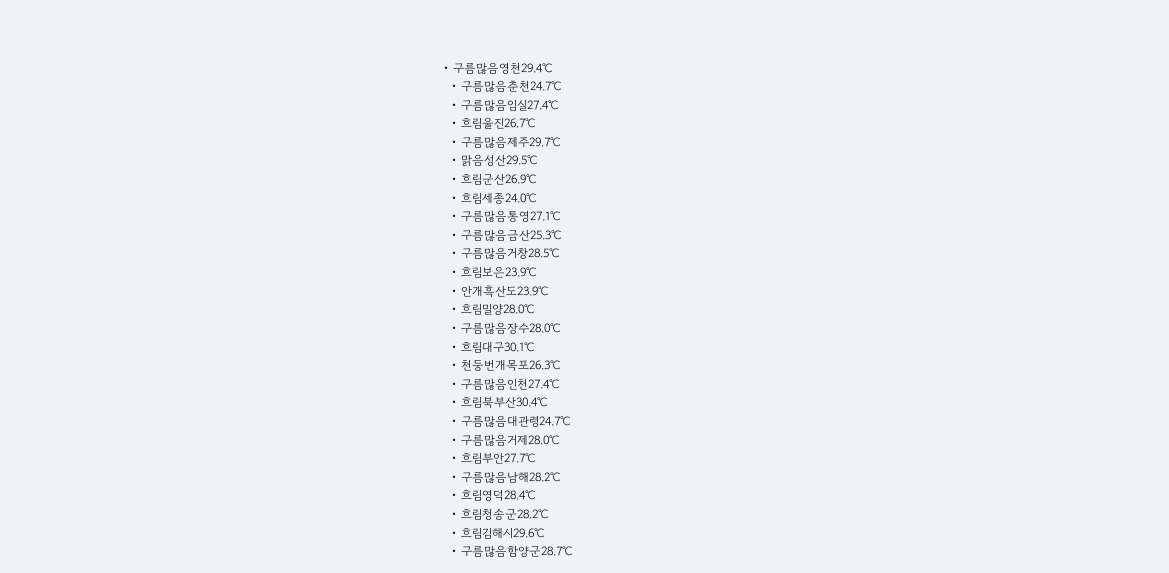• 구름많음영천29.4℃
  • 구름많음춘천24.7℃
  • 구름많음임실27.4℃
  • 흐림울진26.7℃
  • 구름많음제주29.7℃
  • 맑음성산29.5℃
  • 흐림군산26.9℃
  • 흐림세종24.0℃
  • 구름많음통영27.1℃
  • 구름많음금산25.3℃
  • 구름많음거창28.5℃
  • 흐림보은23.9℃
  • 안개흑산도23.9℃
  • 흐림밀양28.0℃
  • 구름많음장수28.0℃
  • 흐림대구30.1℃
  • 천둥번개목포26.3℃
  • 구름많음인천27.4℃
  • 흐림북부산30.4℃
  • 구름많음대관령24.7℃
  • 구름많음거제28.0℃
  • 흐림부안27.7℃
  • 구름많음남해28.2℃
  • 흐림영덕28.4℃
  • 흐림청송군28.2℃
  • 흐림김해시29.6℃
  • 구름많음함양군28.7℃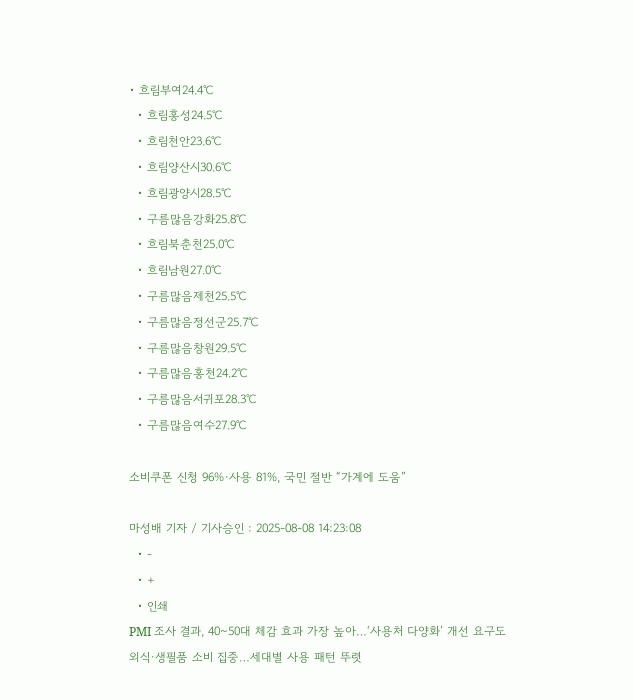• 흐림부여24.4℃
  • 흐림홍성24.5℃
  • 흐림천안23.6℃
  • 흐림양산시30.6℃
  • 흐림광양시28.5℃
  • 구름많음강화25.8℃
  • 흐림북춘천25.0℃
  • 흐림남원27.0℃
  • 구름많음제천25.5℃
  • 구름많음정선군25.7℃
  • 구름많음창원29.5℃
  • 구름많음홍천24.2℃
  • 구름많음서귀포28.3℃
  • 구름많음여수27.9℃

소비쿠폰 신청 96%·사용 81%, 국민 절반 “가계에 도움”

마성배 기자 / 기사승인 : 2025-08-08 14:23:08
  • -
  • +
  • 인쇄
PMI 조사 결과, 40~50대 체감 효과 가장 높아…‘사용처 다양화’ 개선 요구도
외식·생필품 소비 집중…세대별 사용 패턴 뚜렷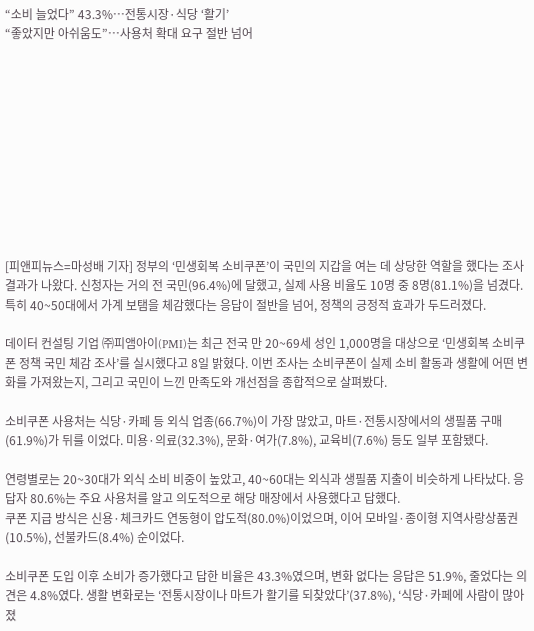“소비 늘었다” 43.3%…전통시장·식당 ‘활기’
“좋았지만 아쉬움도”…사용처 확대 요구 절반 넘어











[피앤피뉴스=마성배 기자] 정부의 ‘민생회복 소비쿠폰’이 국민의 지갑을 여는 데 상당한 역할을 했다는 조사 결과가 나왔다. 신청자는 거의 전 국민(96.4%)에 달했고, 실제 사용 비율도 10명 중 8명(81.1%)을 넘겼다. 특히 40~50대에서 가계 보탬을 체감했다는 응답이 절반을 넘어, 정책의 긍정적 효과가 두드러졌다.

데이터 컨설팅 기업 ㈜피앰아이(PMI)는 최근 전국 만 20~69세 성인 1,000명을 대상으로 ‘민생회복 소비쿠폰 정책 국민 체감 조사’를 실시했다고 8일 밝혔다. 이번 조사는 소비쿠폰이 실제 소비 활동과 생활에 어떤 변화를 가져왔는지, 그리고 국민이 느낀 만족도와 개선점을 종합적으로 살펴봤다.

소비쿠폰 사용처는 식당·카페 등 외식 업종(66.7%)이 가장 많았고, 마트·전통시장에서의 생필품 구매(61.9%)가 뒤를 이었다. 미용·의료(32.3%), 문화·여가(7.8%), 교육비(7.6%) 등도 일부 포함됐다.

연령별로는 20~30대가 외식 소비 비중이 높았고, 40~60대는 외식과 생필품 지출이 비슷하게 나타났다. 응답자 80.6%는 주요 사용처를 알고 의도적으로 해당 매장에서 사용했다고 답했다.
쿠폰 지급 방식은 신용·체크카드 연동형이 압도적(80.0%)이었으며, 이어 모바일·종이형 지역사랑상품권(10.5%), 선불카드(8.4%) 순이었다.

소비쿠폰 도입 이후 소비가 증가했다고 답한 비율은 43.3%였으며, 변화 없다는 응답은 51.9%, 줄었다는 의견은 4.8%였다. 생활 변화로는 ‘전통시장이나 마트가 활기를 되찾았다’(37.8%), ‘식당·카페에 사람이 많아졌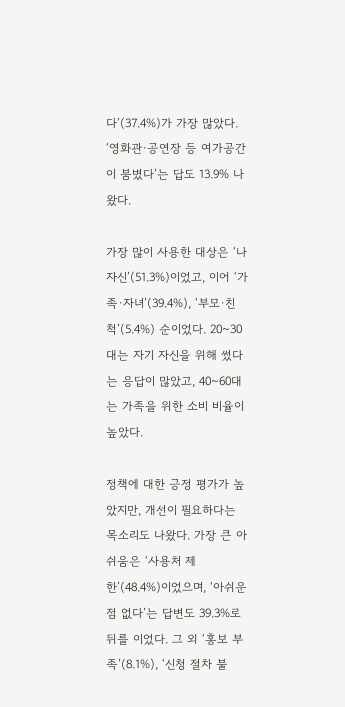다’(37.4%)가 가장 많았다. ‘영화관·공연장 등 여가공간이 붐볐다’는 답도 13.9% 나왔다.

가장 많이 사용한 대상은 ‘나 자신’(51.3%)이었고, 이어 ‘가족·자녀’(39.4%), ‘부모·친척’(5.4%) 순이었다. 20~30대는 자기 자신을 위해 썼다는 응답이 많았고, 40~60대는 가족을 위한 소비 비율이 높았다.

정책에 대한 긍정 평가가 높았지만, 개선이 필요하다는 목소리도 나왔다. 가장 큰 아쉬움은 ‘사용처 제한’(48.4%)이었으며, ‘아쉬운 점 없다’는 답변도 39.3%로 뒤를 이었다. 그 외 ‘홍보 부족’(8.1%), ‘신청 절차 불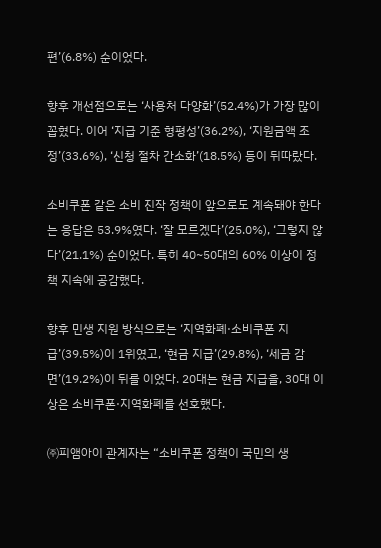편’(6.8%) 순이었다.

향후 개선점으로는 ‘사용처 다양화’(52.4%)가 가장 많이 꼽혔다. 이어 ‘지급 기준 형평성’(36.2%), ‘지원금액 조정’(33.6%), ‘신청 절차 간소화’(18.5%) 등이 뒤따랐다.

소비쿠폰 같은 소비 진작 정책이 앞으로도 계속돼야 한다는 응답은 53.9%였다. ‘잘 모르겠다’(25.0%), ‘그렇지 않다’(21.1%) 순이었다. 특히 40~50대의 60% 이상이 정책 지속에 공감했다.

향후 민생 지원 방식으로는 ‘지역화폐·소비쿠폰 지급’(39.5%)이 1위였고, ‘현금 지급’(29.8%), ‘세금 감면’(19.2%)이 뒤를 이었다. 20대는 현금 지급을, 30대 이상은 소비쿠폰·지역화폐를 선호했다.

㈜피앰아이 관계자는 “소비쿠폰 정책이 국민의 생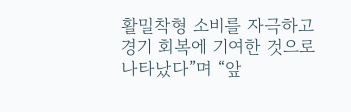활밀착형 소비를 자극하고 경기 회복에 기여한 것으로 나타났다”며 “앞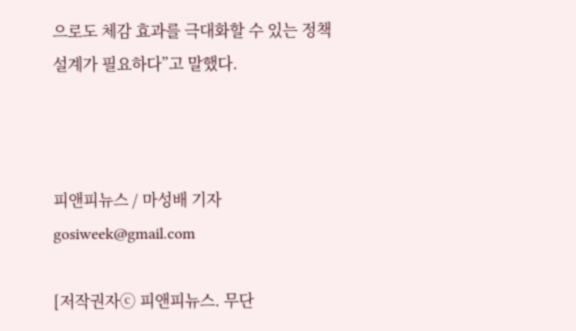으로도 체감 효과를 극대화할 수 있는 정책 설계가 필요하다”고 말했다.



피앤피뉴스 / 마성배 기자 gosiweek@gmail.com

[저작권자ⓒ 피앤피뉴스. 무단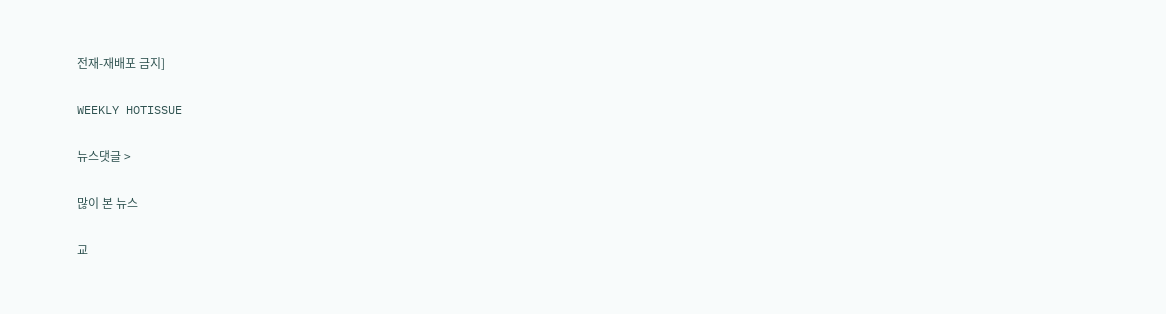전재-재배포 금지]

WEEKLY HOTISSUE

뉴스댓글 >

많이 본 뉴스

교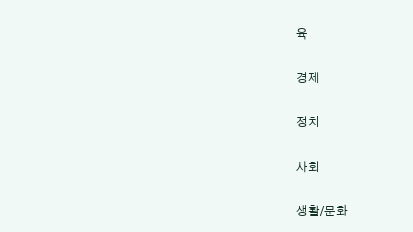육

경제

정치

사회

생활/문화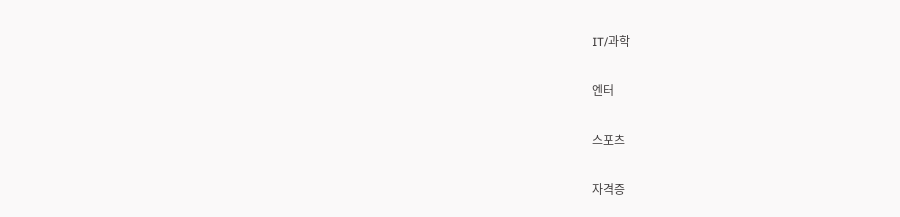IT/과학

엔터

스포츠

자격증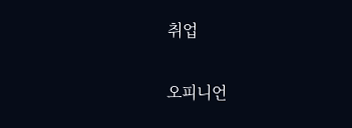취업

오피니언